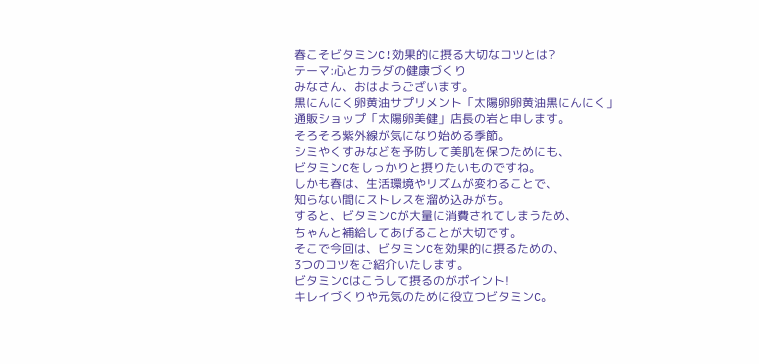春こそビタミンC!効果的に摂る大切なコツとは?
テーマ:心とカラダの健康づくり
みなさん、おはようございます。
黒にんにく卵黄油サプリメント「太陽卵卵黄油黒にんにく」
通販ショップ「太陽卵美健」店長の岩と申します。
そろそろ紫外線が気になり始める季節。
シミやくすみなどを予防して美肌を保つためにも、
ビタミンCをしっかりと摂りたいものですね。
しかも春は、生活環境やリズムが変わることで、
知らない間にストレスを溜め込みがち。
すると、ビタミンCが大量に消費されてしまうため、
ちゃんと補給してあげることが大切です。
そこで今回は、ビタミンCを効果的に摂るための、
3つのコツをご紹介いたします。
ビタミンCはこうして摂るのがポイント!
キレイづくりや元気のために役立つビタミンC。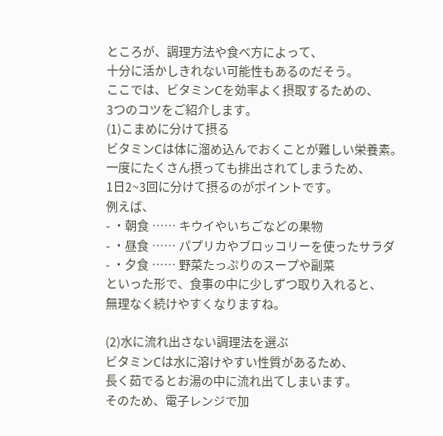ところが、調理方法や食べ方によって、
十分に活かしきれない可能性もあるのだそう。
ここでは、ビタミンCを効率よく摂取するための、
3つのコツをご紹介します。
(1)こまめに分けて摂る
ビタミンCは体に溜め込んでおくことが難しい栄養素。
一度にたくさん摂っても排出されてしまうため、
1日2~3回に分けて摂るのがポイントです。
例えば、
- ・朝食 …… キウイやいちごなどの果物
- ・昼食 …… パプリカやブロッコリーを使ったサラダ
- ・夕食 …… 野菜たっぷりのスープや副菜
といった形で、食事の中に少しずつ取り入れると、
無理なく続けやすくなりますね。

(2)水に流れ出さない調理法を選ぶ
ビタミンCは水に溶けやすい性質があるため、
長く茹でるとお湯の中に流れ出てしまいます。
そのため、電子レンジで加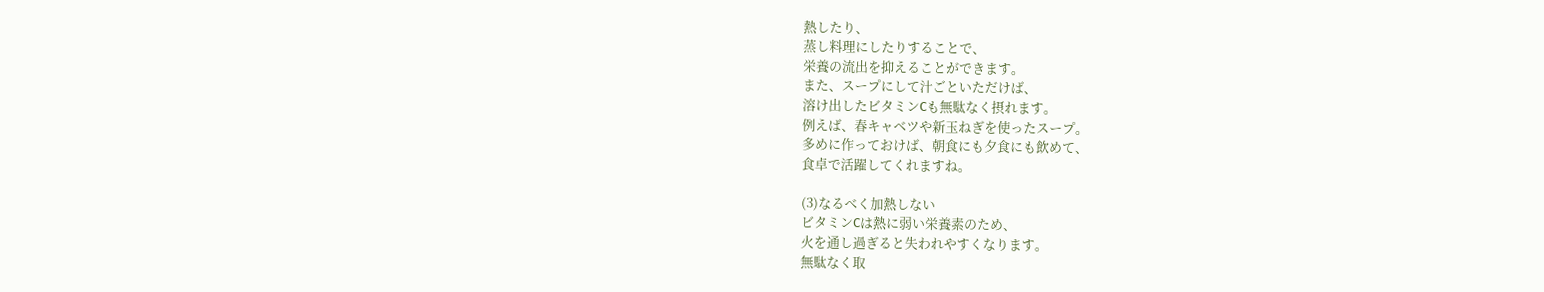熱したり、
蒸し料理にしたりすることで、
栄養の流出を抑えることができます。
また、スープにして汁ごといただけば、
溶け出したビタミンCも無駄なく摂れます。
例えば、春キャベツや新玉ねぎを使ったスープ。
多めに作っておけば、朝食にも夕食にも飲めて、
食卓で活躍してくれますね。

(3)なるべく加熱しない
ビタミンCは熱に弱い栄養素のため、
火を通し過ぎると失われやすくなります。
無駄なく取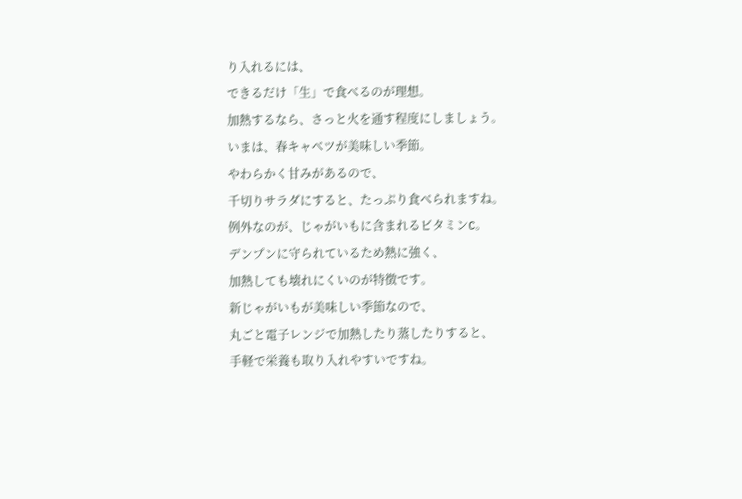り入れるには、
できるだけ「生」で食べるのが理想。
加熱するなら、さっと火を通す程度にしましょう。
いまは、春キャベツが美味しい季節。
やわらかく甘みがあるので、
千切りサラダにすると、たっぷり食べられますね。
例外なのが、じゃがいもに含まれるビタミンC。
デンプンに守られているため熱に強く、
加熱しても壊れにくいのが特徴です。
新じゃがいもが美味しい季節なので、
丸ごと電子レンジで加熱したり蒸したりすると、
手軽で栄養も取り入れやすいですね。